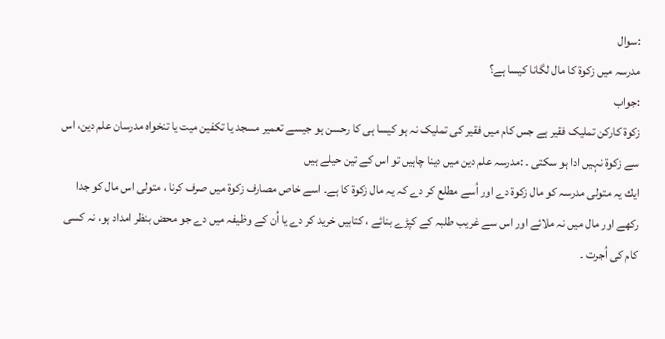:سوال
مدرسہ میں زکوۃ کا مال لگانا کیسا ہے؟
:جواب
زکوة کارکن تملیک فقیر ہے جس کام میں فقیر کی تملیک نہ ہو کیسا ہی کا رحسن ہو جیسے تعمیر مسجد یا تکفین میت یا تنخواه مدرسان علم دین، اس سے زکوۃ نہیں ادا ہو سکتی ۔ :مدرسہ علم دین میں دینا چاہیں تو اس کے تین حیلے ہیں
ايك يہ متولی مدرسہ کو مال زکوۃ دے اور اُسے مطلع کر دے کہ یہ مال زکوة کا ہے۔ اسے خاص مصارف زکوۃ میں صرف کرنا ، متولی اس مال کو جدا رکھے اور مال میں نہ ملائے اور اس سے غریب طلبہ کے کپڑے بنائے ، کتابیں خرید کر دے یا اُن کے وظیفہ میں دے جو محض بنظر امداد ہو، نہ کسی کام کی اُجرت ۔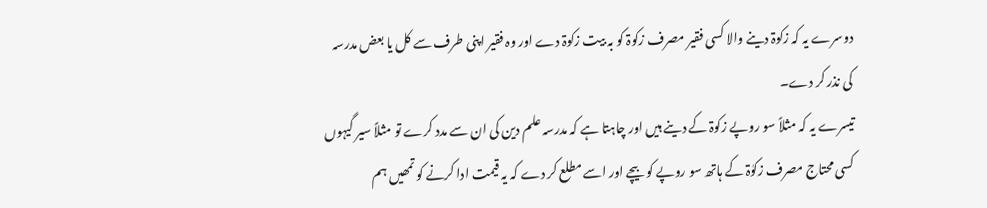دوسرے یہ کہ زکوۃ دینے والا کسی فقیر مصرف زکوۃ کو بہ بیت زکوۃ دے اور وہ فقیر اپنی طرف سے کل یا بعض مدرسہ کی نذر کر دے۔
تیسرے یہ کہ مثلاً سو روپے زکوۃ کے دینے ہیں اور چاہتا ہے کہ مدرسہ علم دین کی ان سے مدد کرے تو مثلاً سیر گیہوں کسی محتاج مصرف زکوٰۃ کے ہاتھ سو روپے کو بیچے اور اسے مطلع کر دے کہ یہ قیمت ادا کرنے کو تمھیں ہم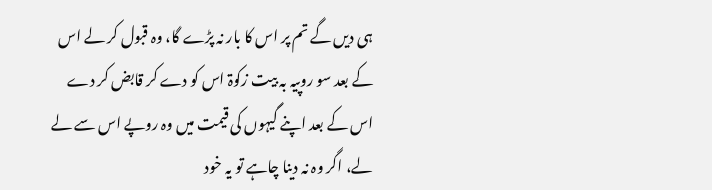ہی دیں گے تم پر اس کا بار نہ پڑے گا، وہ قبول کر لے اس کے بعد سو روپیہ بہ بیت زکوۃ اس کو دے کر قابض کر دے اس کے بعد اپنے گیہوں کی قیمت میں وہ روپے اس سے لے لے، اگر وہ نہ دینا چاہے تو یہ خود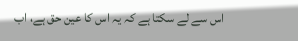اس سے لے سکتا ہے کہ یہ اس کا عین حق ہے، اب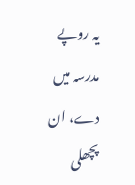یہ روپے مدرسہ میں دے، ان پچھلی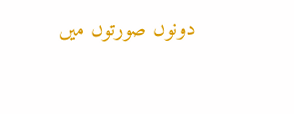دونوں صورتوں میں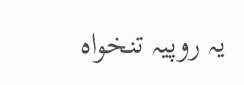یہ روپیہ تنخواہ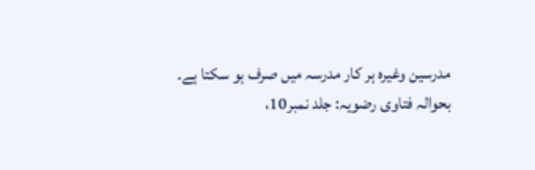مدرسین وغیرہ ہر کار مدرسہ میں صرف ہو سکتا ہے۔
بحوالہ فتاوی رضویہ: جلد نمبر10،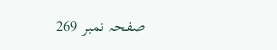صفحہ نمبر 269